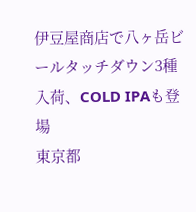伊豆屋商店で八ヶ岳ビールタッチダウン3種入荷、COLD IPAも登場
東京都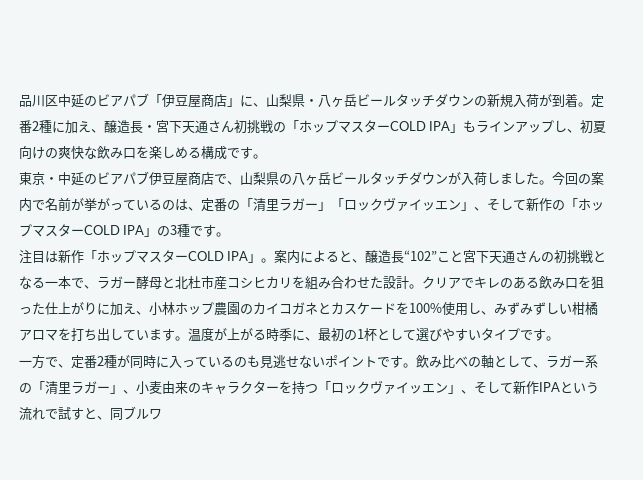品川区中延のビアパブ「伊豆屋商店」に、山梨県・八ヶ岳ビールタッチダウンの新規入荷が到着。定番2種に加え、醸造長・宮下天通さん初挑戦の「ホップマスターCOLD IPA」もラインアップし、初夏向けの爽快な飲み口を楽しめる構成です。
東京・中延のビアパブ伊豆屋商店で、山梨県の八ヶ岳ビールタッチダウンが入荷しました。今回の案内で名前が挙がっているのは、定番の「清里ラガー」「ロックヴァイッエン」、そして新作の「ホップマスターCOLD IPA」の3種です。
注目は新作「ホップマスターCOLD IPA」。案内によると、醸造長“102”こと宮下天通さんの初挑戦となる一本で、ラガー酵母と北杜市産コシヒカリを組み合わせた設計。クリアでキレのある飲み口を狙った仕上がりに加え、小林ホップ農園のカイコガネとカスケードを100%使用し、みずみずしい柑橘アロマを打ち出しています。温度が上がる時季に、最初の1杯として選びやすいタイプです。
一方で、定番2種が同時に入っているのも見逃せないポイントです。飲み比べの軸として、ラガー系の「清里ラガー」、小麦由来のキャラクターを持つ「ロックヴァイッエン」、そして新作IPAという流れで試すと、同ブルワ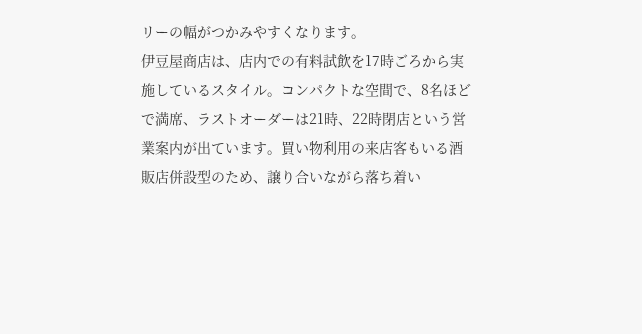リーの幅がつかみやすくなります。
伊豆屋商店は、店内での有料試飲を17時ごろから実施しているスタイル。コンパクトな空間で、8名ほどで満席、ラストオーダーは21時、22時閉店という営業案内が出ています。買い物利用の来店客もいる酒販店併設型のため、譲り合いながら落ち着い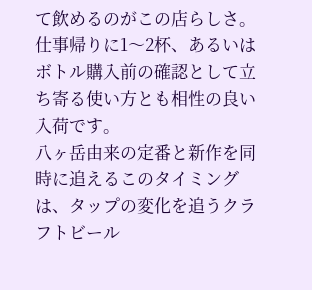て飲めるのがこの店らしさ。仕事帰りに1〜2杯、あるいはボトル購入前の確認として立ち寄る使い方とも相性の良い入荷です。
八ヶ岳由来の定番と新作を同時に追えるこのタイミングは、タップの変化を追うクラフトビール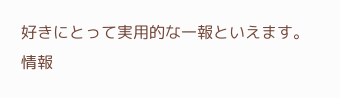好きにとって実用的な一報といえます。
情報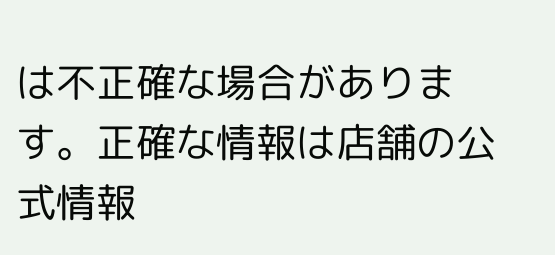は不正確な場合があります。正確な情報は店舗の公式情報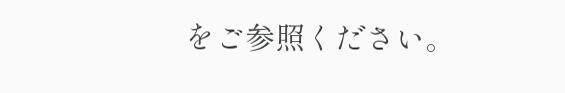をご参照ください。